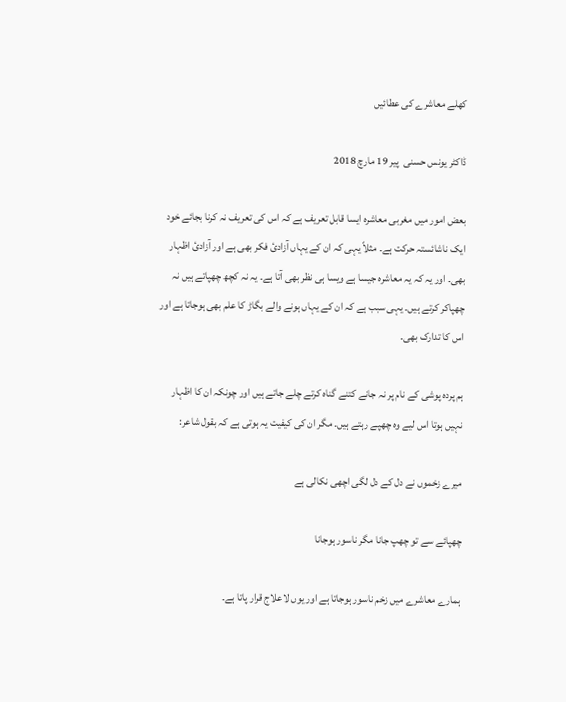کھلے معاشرے کی عطائیں

ڈاکٹر یونس حسنی  پير 19 مارچ 2018

بعض امور میں مغربی معاشرہ ایسا قابل تعریف ہے کہ اس کی تعریف نہ کرنا بجائے خود ایک ناشائستہ حرکت ہے۔ مثلاً یہی کہ ان کے یہاں آزادیٔ فکر بھی ہے اور آزادیٔ اظہار بھی۔ اور یہ کہ یہ معاشرہ جیسا ہے ویسا ہی نظر بھی آتا ہے۔ یہ نہ کچھ چھپاتے ہیں نہ چھپاکر کرتے ہیں۔ یہی سبب ہے کہ ان کے یہاں ہونے والے بگاڑ کا علم بھی ہوجاتا ہے اور اس کا تدارک بھی۔

ہم پردہ پوشی کے نام پر نہ جانے کتنے گناہ کرتے چلے جاتے ہیں اور چونکہ ان کا اظہار نہیں ہوتا اس لیے وہ چھپے رہتے ہیں۔ مگر ان کی کیفیت یہ ہوتی ہے کہ بقول شاعر:

میرے زخموں نے دل کے دل لگی اچھی نکالی ہے

چھپائے سے تو چھپ جانا مگر ناسور ہوجانا

ہمارے معاشرے میں زخم ناسور ہوجاتا ہے اور یوں لاعلاج قرار پاتا ہے۔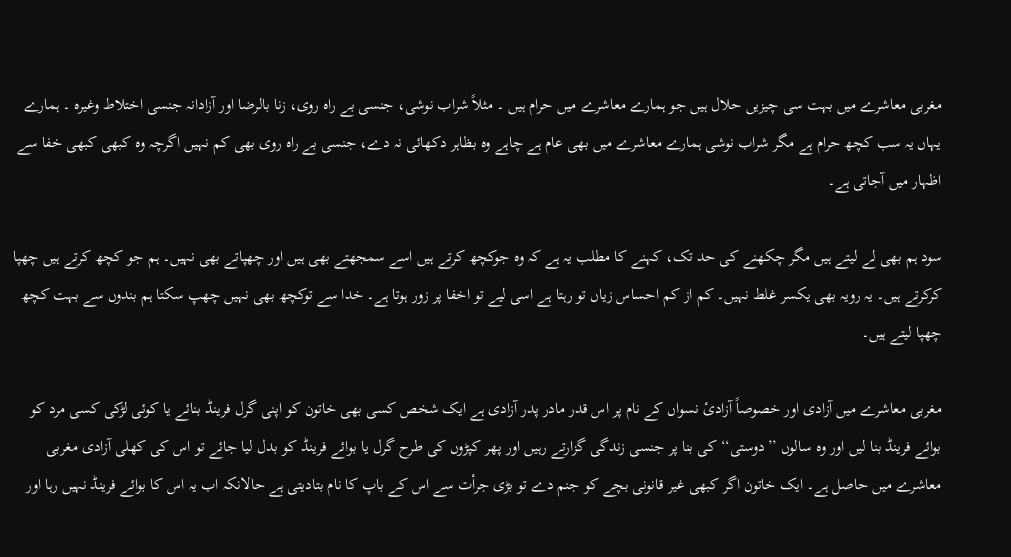مغربی معاشرے میں بہت سی چیزیں حلال ہیں جو ہمارے معاشرے میں حرام ہیں ۔ مثلاً شراب نوشی، جنسی بے راہ روی، زنا بالرضا اور آزادانہ جنسی اختلاط وغیرہ ۔ ہمارے یہاں یہ سب کچھ حرام ہے مگر شراب نوشی ہمارے معاشرے میں بھی عام ہے چاہے وہ بظاہر دکھائی نہ دے، جنسی بے راہ روی بھی کم نہیں اگرچہ وہ کبھی کبھی خفا سے اظہار میں آجاتی ہے۔

سود ہم بھی لے لیتے ہیں مگر چکھنے کی حد تک، کہنے کا مطلب یہ ہے کہ وہ جوکچھ کرتے ہیں اسے سمجھتے بھی ہیں اور چھپاتے بھی نہیں۔ ہم جو کچھ کرتے ہیں چھپا کرکرتے ہیں۔ یہ رویہ بھی یکسر غلط نہیں۔ کم از کم احساس زیاں تو رہتا ہے اسی لیے تو اخفا پر زور ہوتا ہے۔ خدا سے توکچھ بھی نہیں چھپ سکتا ہم بندوں سے بہت کچھ چھپا لیتے ہیں۔

مغربی معاشرے میں آزادی اور خصوصاً آزادیٔ نسواں کے نام پر اس قدر مادر پدر آزادی ہے ایک شخص کسی بھی خاتون کو اپنی گرل فرینڈ بنائے یا کوئی لڑکی کسی مرد کو بوائے فرینڈ بنا لیں اور وہ سالوں ’’دوستی‘‘ کی بنا پر جنسی زندگی گزارتے رہیں اور پھر کپڑوں کی طرح گرل یا بوائے فرینڈ کو بدل لیا جائے تو اس کی کھلی آزادی مغربی معاشرے میں حاصل ہے۔ ایک خاتون اگر کبھی غیر قانونی بچے کو جنم دے تو بڑی جرأت سے اس کے باپ کا نام بتادیتی ہے حالانکہ اب یہ اس کا بوائے فرینڈ نہیں رہا اور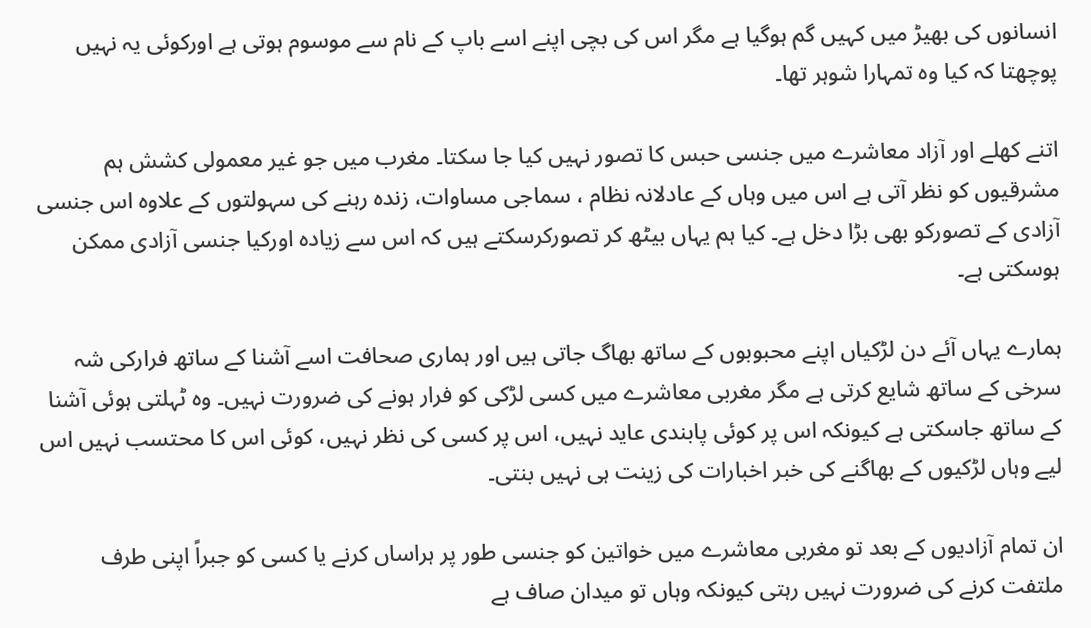انسانوں کی بھیڑ میں کہیں گم ہوگیا ہے مگر اس کی بچی اپنے اسے باپ کے نام سے موسوم ہوتی ہے اورکوئی یہ نہیں پوچھتا کہ کیا وہ تمہارا شوہر تھا۔

اتنے کھلے اور آزاد معاشرے میں جنسی حبس کا تصور نہیں کیا جا سکتا۔ مغرب میں جو غیر معمولی کشش ہم مشرقیوں کو نظر آتی ہے اس میں وہاں کے عادلانہ نظام ، سماجی مساوات، زندہ رہنے کی سہولتوں کے علاوہ اس جنسی آزادی کے تصورکو بھی بڑا دخل ہے۔ کیا ہم یہاں بیٹھ کر تصورکرسکتے ہیں کہ اس سے زیادہ اورکیا جنسی آزادی ممکن ہوسکتی ہے۔

ہمارے یہاں آئے دن لڑکیاں اپنے محبوبوں کے ساتھ بھاگ جاتی ہیں اور ہماری صحافت اسے آشنا کے ساتھ فرارکی شہ سرخی کے ساتھ شایع کرتی ہے مگر مغربی معاشرے میں کسی لڑکی کو فرار ہونے کی ضرورت نہیں۔ وہ ٹہلتی ہوئی آشنا کے ساتھ جاسکتی ہے کیونکہ اس پر کوئی پابندی عاید نہیں، اس پر کسی کی نظر نہیں، کوئی اس کا محتسب نہیں اس لیے وہاں لڑکیوں کے بھاگنے کی خبر اخبارات کی زینت ہی نہیں بنتی۔

ان تمام آزادیوں کے بعد تو مغربی معاشرے میں خواتین کو جنسی طور پر ہراساں کرنے یا کسی کو جبراً اپنی طرف ملتفت کرنے کی ضرورت نہیں رہتی کیونکہ وہاں تو میدان صاف ہے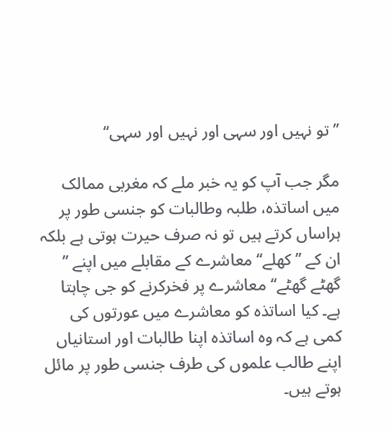’’ تو نہیں اور سہی اور نہیں اور سہی‘‘

مگر جب آپ کو یہ خبر ملے کہ مغربی ممالک میں اساتذہ، طلبہ وطالبات کو جنسی طور پر ہراساں کرتے ہیں تو نہ صرف حیرت ہوتی ہے بلکہ ان کے ’’ کھلے‘‘ معاشرے کے مقابلے میں اپنے ’’ گھٹے گھٹے‘‘ معاشرے پر فخرکرنے کو جی چاہتا ہے۔ کیا اساتذہ کو معاشرے میں عورتوں کی کمی ہے کہ وہ اساتذہ اپنا طالبات اور استانیاں اپنے طالب علموں کی طرف جنسی طور پر مائل ہوتے ہیں۔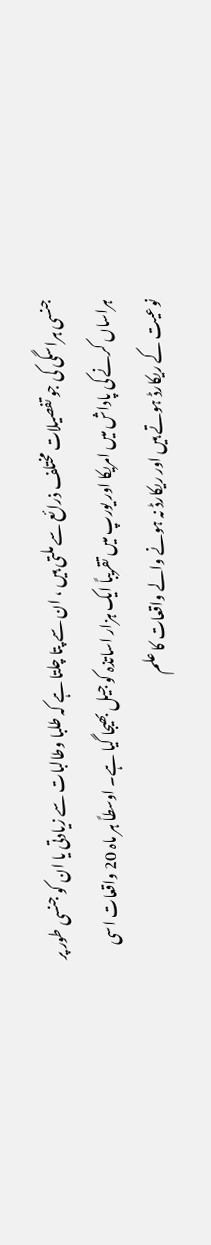جنسی ہراسگی کی جو تفصیلات مختلف ذرائع سے ملتی ہیں ، ان سے پتا چلتا ہے کہ طلبا وطالبات سے زیادتی یا ان کو جنسی طور پر ہراساں کرنے کی پاداش میں امریکا اور یورپ میں تقریباً ایک ہزار اساتذہ کو جیل بھیجا گیا ہے۔ اوسطاً ہر ماہ 20 واقعات اسی نوعیت کے ریکارڈ ہوتے ہیں اور ریکارڈ نہ ہونے والے واقعات کا علم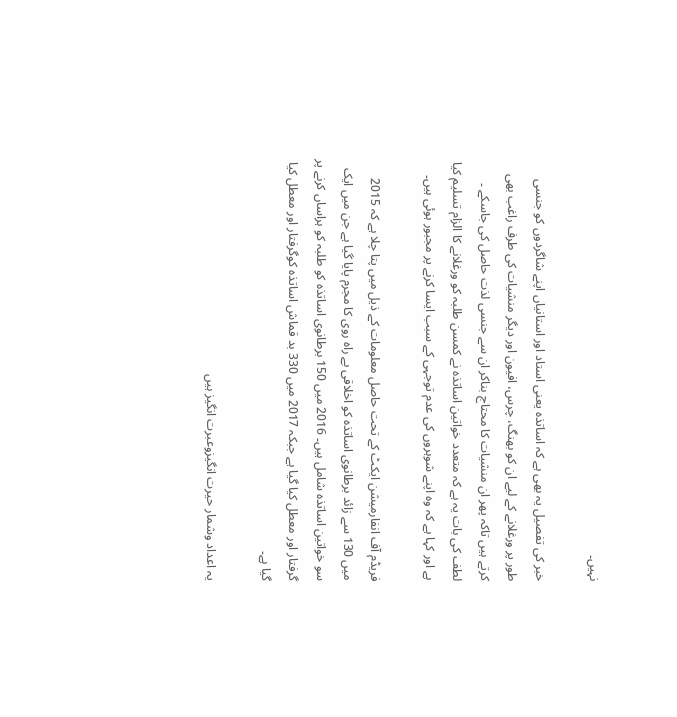نہیں۔

خبر کی تفصیل یہ بھی ہے کہ اساتذہ یعنی استاد اور استانیاں اپنے شاگردوں کو جنسی طور پر ورغلانے کے لیے ان کو بھنگ، چرس، افیون اور دیگر منشیات کی طرف راغب بھی کرتے ہیں تاکہ پھر ان منشیات کا محتاج بناکر ان سے جنسی لذت حاصل کی جاسکے ۔ لطف کی بات یہ ہے کہ متعدد خواتین اساتذہ نے کمسن طلبہ کو ورغلانے کا الزام تسلیم کیا ہے اور کہا ہے کہ وہ اپنے شوہروں کی عدم توجہی کے سبب ایسا کرنے پر مجبور ہوئی ہیں۔

فریڈم آف انفارمیشن ایکٹ کے تحت حاصل معلومات کے ذیل میں پتا چلا ہے کہ 2015 میں 130 سے زائد برطانوی اساتذہ کو اخلاقی بے راہ روی کا مجرم پایا گیا ہے جن میں ایک سو خواتین اساتذہ شامل ہیں۔ 2016 میں 150 برطانوی اساتذہ کو طلبہ کو ہراساں کرنے پر گرفتار اور معطل کیا گیا ہے جبکہ 2017 میں 330 بد قماش اساتذہ کوگرفتار اور معطل کیا گیا ہے۔

یہ اعداد وشمار حیرت انگیزوعبرت انگیز ہیں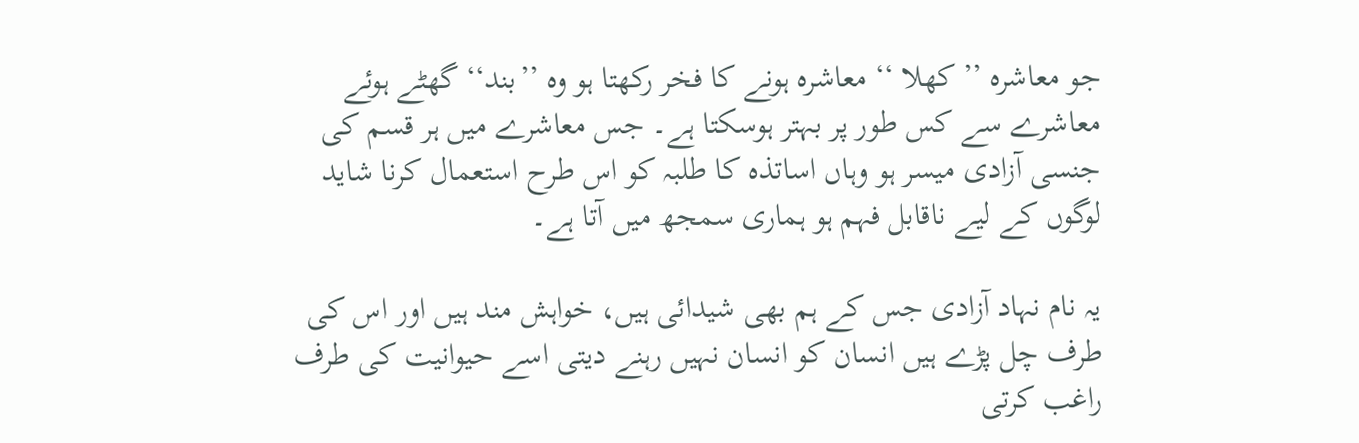جو معاشرہ ’’ کھلا ‘‘ معاشرہ ہونے کا فخر رکھتا ہو وہ ’’بند‘‘ گھٹے ہوئے معاشرے سے کس طور پر بہتر ہوسکتا ہے۔ جس معاشرے میں ہر قسم کی جنسی آزادی میسر ہو وہاں اساتذہ کا طلبہ کو اس طرح استعمال کرنا شاید لوگوں کے لیے ناقابل فہم ہو ہماری سمجھ میں آتا ہے۔

یہ نام نہاد آزادی جس کے ہم بھی شیدائی ہیں، خواہش مند ہیں اور اس کی طرف چل پڑے ہیں انسان کو انسان نہیں رہنے دیتی اسے حیوانیت کی طرف راغب کرتی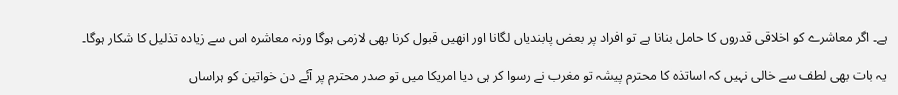ہے۔ اگر معاشرے کو اخلاقی قدروں کا حامل بنانا ہے تو افراد پر بعض پابندیاں لگانا اور انھیں قبول کرنا بھی لازمی ہوگا ورنہ معاشرہ اس سے زیادہ تذلیل کا شکار ہوگا۔

یہ بات بھی لطف سے خالی نہیں کہ اساتذہ کا محترم پیشہ تو مغرب نے رسوا کر ہی دیا امریکا میں تو صدر محترم پر آئے دن خواتین کو ہراساں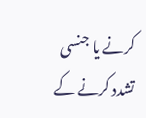کرنے یا جنسی تشدد کرنے کے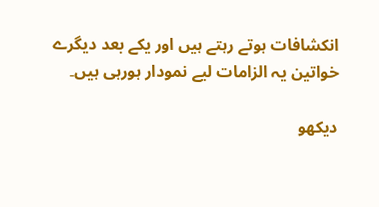انکشافات ہوتے رہتے ہیں اور یکے بعد دیگرے خواتین یہ الزامات لیے نمودار ہورہی ہیں۔

دیکھو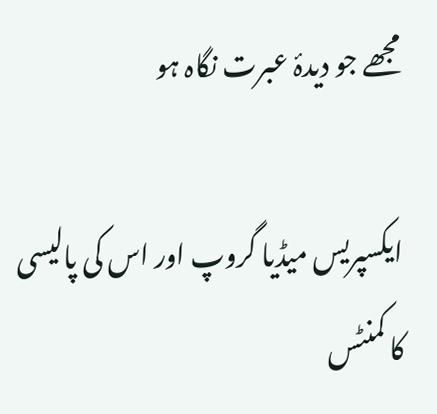مجھے جو دیدۂ عبرت نگاہ ہو

ایکسپریس میڈیا گروپ اور اس کی پالیسی کا کمنٹس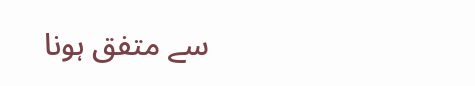سے متفق ہونا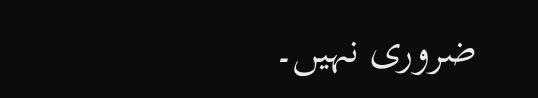ضروری نہیں۔